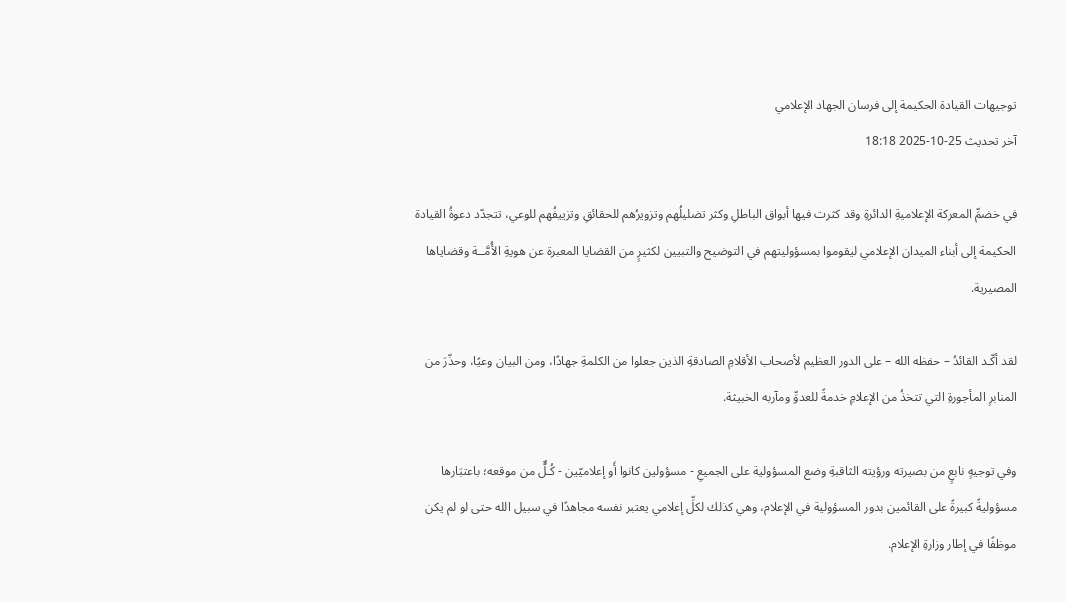توجيهات القيادة الحكيمة إلى فرسان الجهاد الإعلامي
آخر تحديث 25-10-2025 18:18

في خضمِّ المعركة الإعلاميةِ الدائرةِ وقد كثرت فيها أبواق الباطلِ وكثر تضليلُهم وتزويرُهم للحقائقِ وتزييفُهم للوعي، تتجدّد دعوةُ القيادة الحكيمة إلى أبناء الميدان الإعلامي ليقوموا بمسؤوليتهم في التوضيح والتبيين لكثيرٍ من القضايا المعبرة عن هويةِ الأُمَّــة وقضاياها المصيرية.

لقد أكّـد القائدُ – حفظه الله – على الدور العظيم لأصحاب الأقلامِ الصادقةِ الذين جعلوا من الكلمةِ جهادًا، ومن البيان وعيًا، وحذّرَ من المنابرِ المأجورةِ التي تتخذُ من الإعلامِ خدمةً للعدوِّ ومآربه الخبيثة.

وفي توجيهٍ نابعٍ من بصيرته ورؤيته الثاقبةِ وضع المسؤولية على الجميعِ - مسؤولين كانوا أَو إعلاميّين - كُـلٌّ من موقعه؛ باعتبَارها مسؤوليةً كبيرةً على القائمين بدور المسؤولية في الإعلام، وهي كذلك لكلِّ إعلامي يعتبر نفسه مجاهدًا في سبيل الله حتى لو لم يكن موظفًا في إطار وزارةِ الإعلام.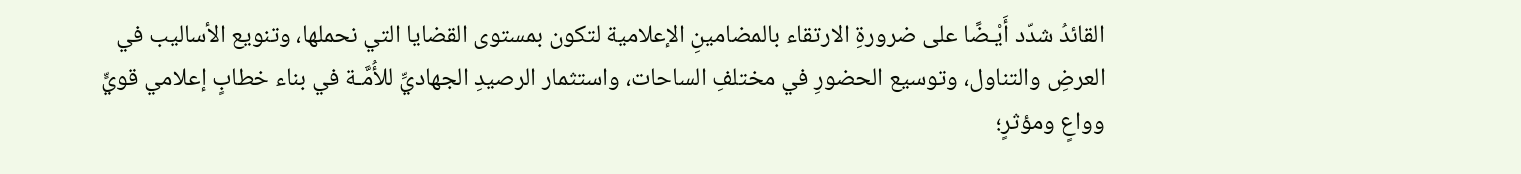القائدُ شدّد أَيْـضًا على ضرورةِ الارتقاء بالمضامينِ الإعلامية لتكون بمستوى القضايا التي نحملها، وتنويع الأساليب في العرضِ والتناول، وتوسيع الحضورِ في مختلفِ الساحات، واستثمار الرصيدِ الجهاديِّ للأُمَّـة في بناء خطابٍ إعلامي قويٍّ وواعٍ ومؤثرٍ؛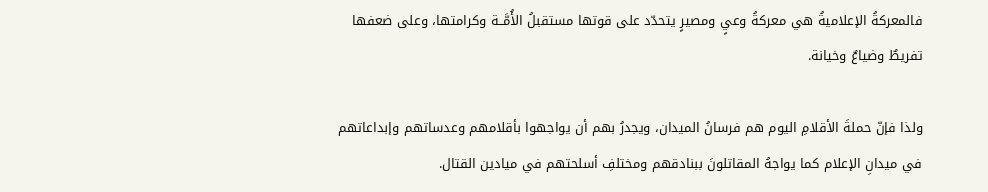فالمعركةُ الإعلاميةُ هي معركةُ وعيٍ ومصيرٍ يتحدّد على قوتها مستقبلُ الأُمَّــة وكرامتها، وعلى ضعفها تفريطٌ وضياعٌ وخيانة.

ولذا فإنّ حملةَ الأقلامِ اليوم هم فرسانُ الميدان، ويجدرُ بهم أن يواجهوا بأقلامهم وعدساتهم وإبداعاتهم في ميدانِ الإعلام كما يواجهُ المقاتلونَ ببنادقهم ومختلفِ أسلحتهم في ميادين القتال.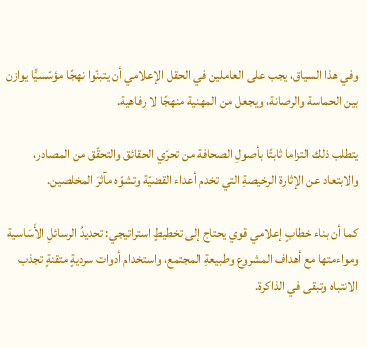وفي هذا السياق، يجب على العاملين في الحقل الإعلامي أن يتبنّوا نهجًا مؤسّسيًّا يوازن بين الحماسة والرصانة، ويجعل من المهنية منهجًا لا رفاهية.

يتطلب ذلك التزاما ثابتًا بأصولِ الصحافة من تحرّي الحقائق والتحقّق من المصادر، والابتعاد عن الإثارة الرخيصةِ التي تخدم أعداء القضيّة وتشوّه مآثرَ المخلصين.

كما أن بناء خطابٍ إعلامي قوي يحتاج إلى تخطيطٍ استراتيجي: تحديدُ الرسائلِ الأَسَاسية ومواءمتها مع أهداف المشروع وطبيعةِ المجتمع، واستخدام أدوات سرديةٍ متقنةٍ تجذب الانتباه وتبقى في الذاكرة.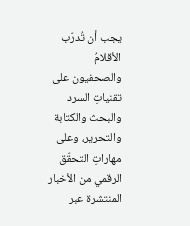يجب أن تُدرّب الأقلامُ والصحفيون على تقنياتِ السرد والبحث والكتابة والتحرير، وعلى مهاراتِ التحقّق الرقمي من الأخبار المنتشرة عبر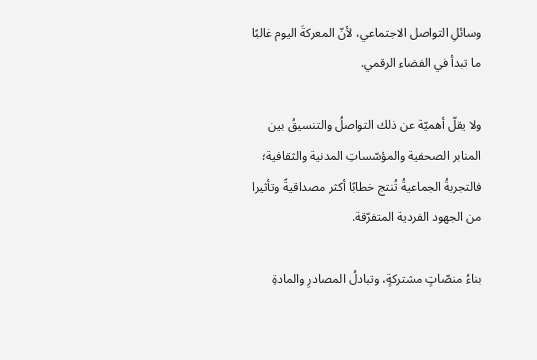وسائلِ التواصل الاجتماعي، لأنّ المعركةَ اليوم غالبًا ما تبدأ في الفضاء الرقمي.

ولا يقلّ أهميّة عن ذلك التواصلُ والتنسيقُ بين المنابر الصحفية والمؤسّساتِ المدنية والثقافية؛ فالتجربةُ الجماعيةُ تُنتج خطابًا أكثر مصداقيةً وتأثيرا من الجهود الفردية المتفرّقة.

بناءُ منصّاتٍ مشتركةٍ، وتبادلُ المصادرِ والمادةِ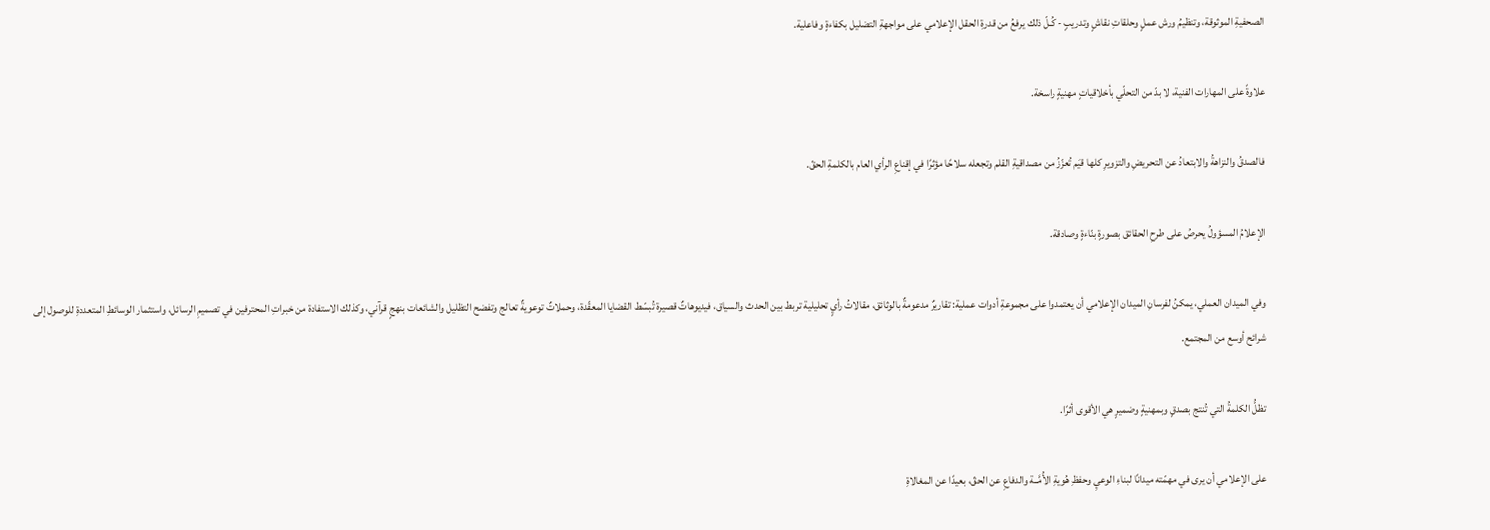الصحفيةِ الموثوقة، وتنظيمُ ورش عملٍ وحلقاتِ نقاشٍ وتدريبٍ - كُـلّ ذلك يرفعُ من قدرةِ الحقل الإعلامي على مواجهةِ التضليل بكفاءةٍ وفاعلية.

علاوةً على المهارات الفنية، لا بدّ من التحلّي بأخلاقياتٍ مهنيةٍ راسخة.

فالصدقُ والنزاهةُ والابتعادُ عن التحريضِ والتزويرِ كلها قيَم تُعزّزُ من مصداقيةِ القلم وتجعله سلاحًا مؤثرًا في إقناعِ الرأي العام بالكلمةِ الحقّ.

الإعلامُ المسؤولُ يحرصُ على طرحِ الحقائق بصورةٍ بنّاءةٍ وصادقة.

وفي الميدان العملي، يمكنُ لفرسانِ الميدان الإعلامي أن يعتمدوا على مجموعةِ أدوات عملية: تقاريرٌ مدعومةٌ بالوثائق، مقالاتُ رأيٍ تحليلية تربط بين الحدث والسياق، فيديوهاتٌ قصيرة تُبسّط القضايا المعقّدة، وحملاتٌ توعويةٌ تعالج وتفضح التظليل والشائعات بنهجٍ قرآني، وكذلك الاستفادة من خبراتِ المحترفين في تصميمِ الرسائل، واستثمار الوسائطِ المتعددةِ للوصول إلى شرائح أوسع من المجتمع.

تظلُّ الكلمةُ التي تُنتج بصدقٍ وبمهنيةٍ وضميرٍ هي الأقوى أثرًا.

على الإعلامي أن يرى في مهمّته ميدانًا لبناءِ الوعيِ وحفظِ هُويةِ الأُمَّــة والدفاعِ عن الحقّ، بعيدًا عن المغالاةِ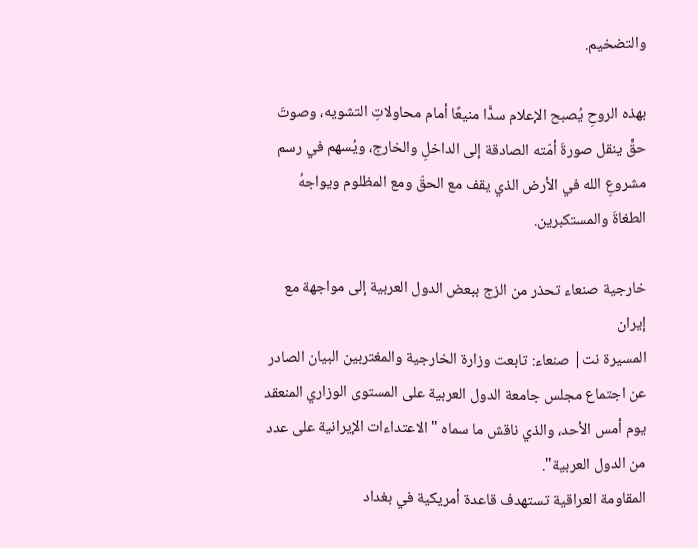والتضخيم.

بهذه الروحِ يُصبح الإعلام سدًّا منيعًا أمام محاولاتِ التشويه، وصوتَ حقٍّ ينقل صورةَ أمّته الصادقة إلى الداخلِ والخارج، ويُسهم في رسم مشروعِ الله في الأرض الذي يقف مع الحقّ ومع المظلوم ويواجهُ الطغاةَ والمستكبرين.

خارجية صنعاء تحذر من الزج ببعض الدول العربية إلى مواجهة مع إيران
المسيرة نت| صنعاء: تابعت وزارة الخارجية والمغتربين البيان الصادر عن اجتماع مجلس جامعة الدول العربية على المستوى الوزاري المنعقد يوم أمس الأحد، والذي ناقش ما سماه "الاعتداءات الإيرانية على عدد من الدول العربية".
المقاومة العراقية تستهدف قاعدة أمريكية في بغداد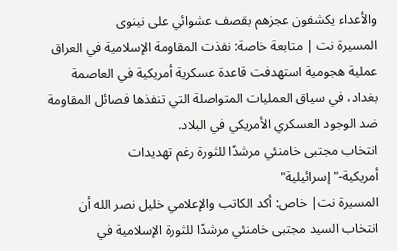والأعداء يكشفون عجزهم بقصف عشوائي على نينوى
المسيرة نت | متابعة خاصة: نفذت المقاومة الإسلامية في العراق عملية هجومية استهدفت قاعدة عسكرية أمريكية في العاصمة بغداد، في سياق العمليات المتواصلة التي تنفذها فصائل المقاومة ضد الوجود العسكري الأمريكي في البلاد.
انتخاب مجتبى خامنئي مرشدًا للثورة رغم تهديدات أمريكية-"إسرائيلية"
المسيرة نت| خاص: أكد الكاتب والإعلامي خليل نصر الله أن انتخاب السيد مجتبى خامنئي مرشدًا للثورة الإسلامية في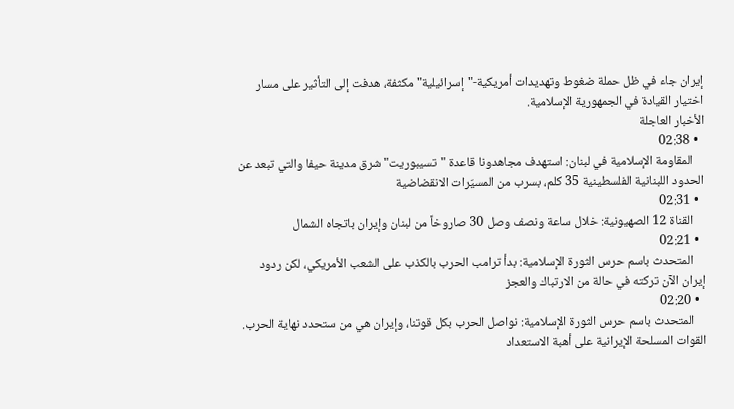إيران جاء في ظل حملة ضغوط وتهديدات أمريكية-"إسرائيلية" مكثفة، هدفت إلى التأثير على مسار اختيار القيادة في الجمهورية الإسلامية.
الأخبار العاجلة
  • 02:38
    المقاومة الإسلامية في لبنان: استهدف مجاهدونا قاعدة "تسيبوريت" شرق مدينة حيفا والتي تبعد عن الحدود اللبنانية الفلسطينية 35 كلم، بسرب من المسيّرات الانقضاضية
  • 02:31
    القناة 12 الصهيونية: خلال ساعة ونصف وصل 30 صاروخاً من لبنان وإيران باتجاه الشمال
  • 02:21
    المتحدث باسم حرس الثورة الإسلامية: بدأ ترامب الحرب بالكذب على الشعب الأمريكي، لكن ردود إيران الآن تركته في حالة من الارتباك والعجز
  • 02:20
    المتحدث باسم حرس الثورة الإسلامية: نواصل الحرب بكل قوتنا، وإيران هي من ستحدد نهاية الحرب. القوات المسلحة الإيرانية على أهبة الاستعداد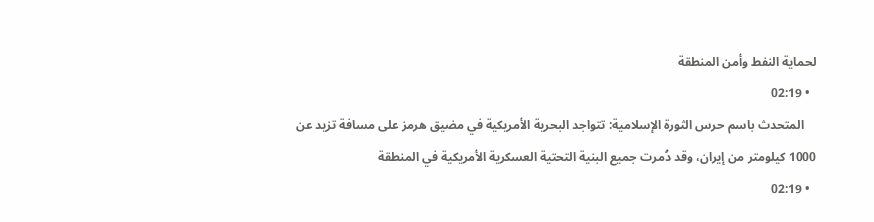لحماية النفط وأمن المنطقة
  • 02:19
    المتحدث باسم حرس الثورة الإسلامية: تتواجد البحرية الأمريكية في مضيق هرمز على مسافة تزيد عن 1000 كيلومتر من إيران، وقد دُمرت جميع البنية التحتية العسكرية الأمريكية في المنطقة
  • 02:19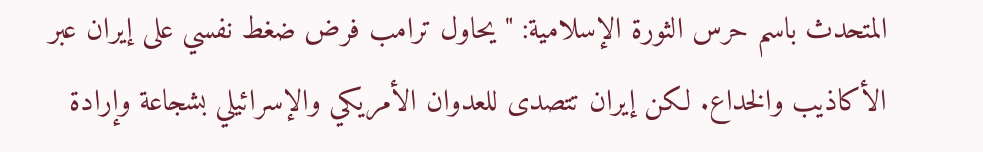المتحدث باسم حرس الثورة الإسلامية: "يحاول ترامب فرض ضغط نفسي على إيران عبر الأكاذيب والخداع. لكن إيران تتصدى للعدوان الأمريكي والإسرائيلي بشجاعة وإرادة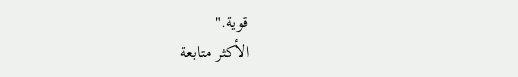قوية."
الأكثر متابعة